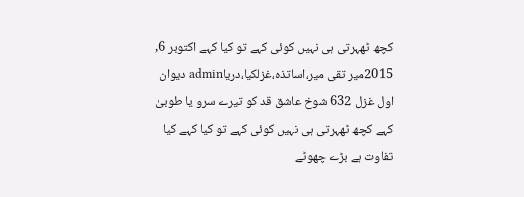کچھ ٹھہرتی ہی نہیں کوئی کہے تو کیا کہے اکتوبر 6, 2015میر تقی میر،اساتذہ،غزلکیا،دریاadmin دیوان اول غزل 632 شوخ عاشق قد کو تیرے سرو یا طوبیٰ کہے کچھ ٹھہرتی ہی نہیں کوئی کہے تو کیا کہے کیا تفاوت ہے بڑے چھوٹے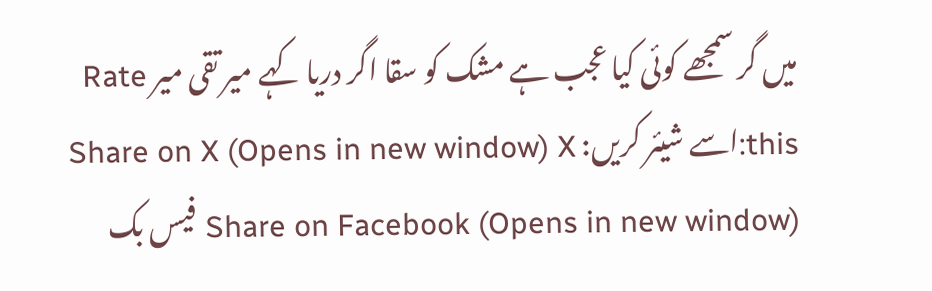میں گر سمجھے کوئی کیا عجب ہے مشک کو سقا اگر دریا کہے میر تقی میر Rate this:اسے شیئر کریں: Share on X (Opens in new window) X Share on Facebook (Opens in new window) فیس بک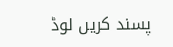پسند کریں لوڈ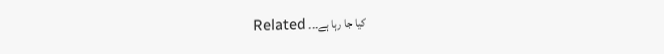کیا جا رہا ہے۔۔۔ Related